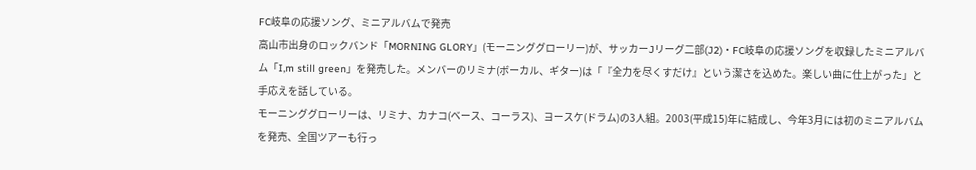FC岐阜の応援ソング、ミニアルバムで発売
高山市出身のロックバンド「MORNING GLORY」(モーニンググローリー)が、サッカーJリーグ二部(J2)・FC岐阜の応援ソングを収録したミニアルバム「I,m still green」を発売した。メンバーのリミナ(ボーカル、ギター)は「『全力を尽くすだけ』という潔さを込めた。楽しい曲に仕上がった」と手応えを話している。
モーニンググローリーは、リミナ、カナコ(ベース、コーラス)、ヨースケ(ドラム)の3人組。2003(平成15)年に結成し、今年3月には初のミニアルバムを発売、全国ツアーも行っ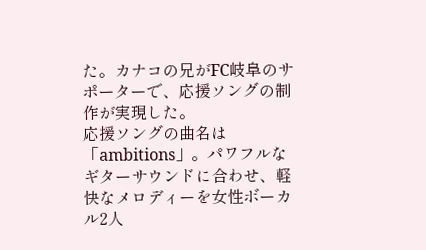た。カナコの兄がFC岐阜のサポーターで、応援ソングの制作が実現した。
応援ソングの曲名は「ambitions」。パワフルなギターサウンドに合わせ、軽快なメロディーを女性ボーカル2人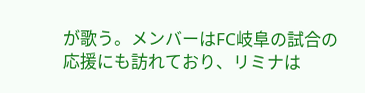が歌う。メンバーはFC岐阜の試合の応援にも訪れており、リミナは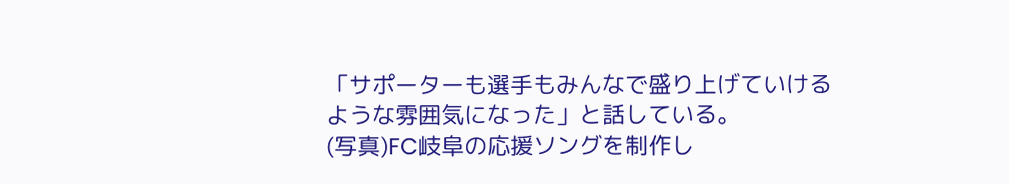「サポーターも選手もみんなで盛り上げていけるような雰囲気になった」と話している。
(写真)FC岐阜の応援ソングを制作し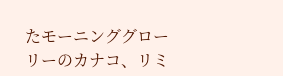たモーニンググローリーのカナコ、リミ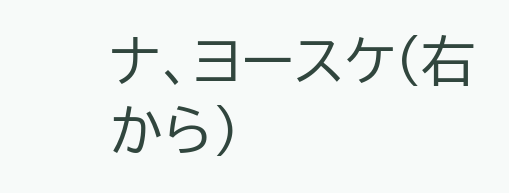ナ、ヨースケ(右から)